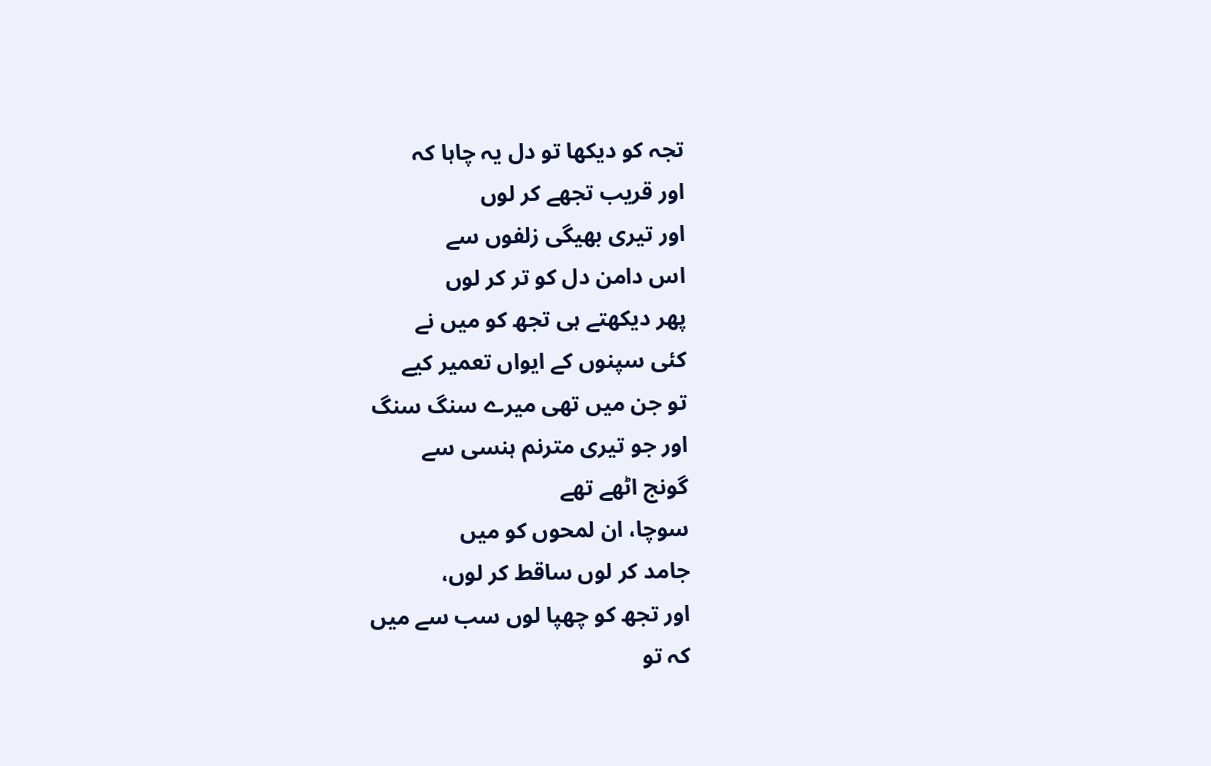تجہ کو دیکھا تو دل یہ چاہا کہ
اور قریب تجھے کر لوں
اور تیری بھیگی زلفوں سے
اس دامن دل کو تر کر لوں
پھر دیکھتے ہی تجھ کو میں نے
کئی سپنوں کے ایواں تعمیر کیے
تو جن میں تھی میرے سنگ سنگ
اور جو تیری مترنم ہنسی سے
گونج اٹھے تھے
سوچا، ان لمحوں کو میں
جامد کر لوں ساقط کر لوں،
اور تجھ کو چھپا لوں سب سے میں
کہ تو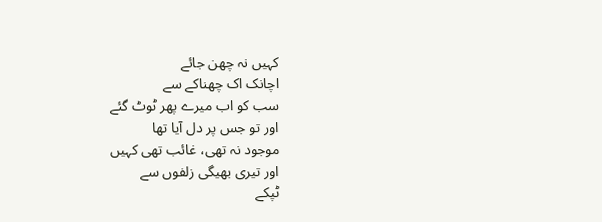کہیں نہ چھن جائے
اچانک اک چھناکے سے
سب کو اب میرے پھر ٹوٹ گئے
اور تو جس پر دل آیا تھا
موجود نہ تھی، غائب تھی کہیں
اور تیری بھیگی زلفوں سے
ٹپکے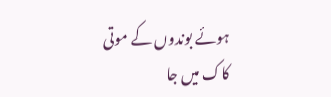ہوئے بوندوں کے موتی
کاک میں جا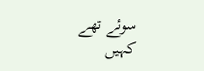سوئے تھے کہیں